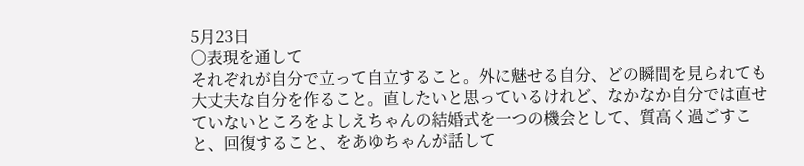5月23日
〇表現を通して
それぞれが自分で立って自立すること。外に魅せる自分、どの瞬間を見られても大丈夫な自分を作ること。直したいと思っているけれど、なかなか自分では直せていないところをよしえちゃんの結婚式を一つの機会として、質高く過ごすこと、回復すること、をあゆちゃんが話して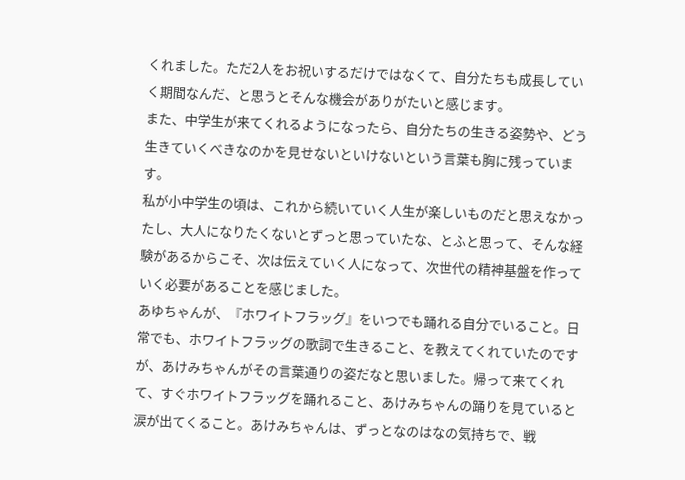くれました。ただ2人をお祝いするだけではなくて、自分たちも成長していく期間なんだ、と思うとそんな機会がありがたいと感じます。
また、中学生が来てくれるようになったら、自分たちの生きる姿勢や、どう生きていくべきなのかを見せないといけないという言葉も胸に残っています。
私が小中学生の頃は、これから続いていく人生が楽しいものだと思えなかったし、大人になりたくないとずっと思っていたな、とふと思って、そんな経験があるからこそ、次は伝えていく人になって、次世代の精神基盤を作っていく必要があることを感じました。
あゆちゃんが、『ホワイトフラッグ』をいつでも踊れる自分でいること。日常でも、ホワイトフラッグの歌詞で生きること、を教えてくれていたのですが、あけみちゃんがその言葉通りの姿だなと思いました。帰って来てくれて、すぐホワイトフラッグを踊れること、あけみちゃんの踊りを見ていると涙が出てくること。あけみちゃんは、ずっとなのはなの気持ちで、戦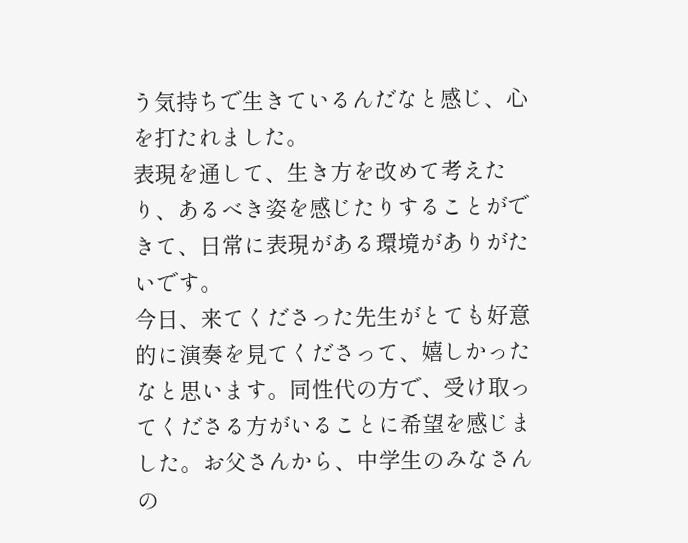う気持ちで生きているんだなと感じ、心を打たれました。
表現を通して、生き方を改めて考えたり、あるべき姿を感じたりすることができて、日常に表現がある環境がありがたいです。
今日、来てくださった先生がとても好意的に演奏を見てくださって、嬉しかったなと思います。同性代の方で、受け取ってくださる方がいることに希望を感じました。お父さんから、中学生のみなさんの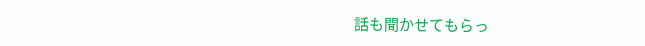話も聞かせてもらっ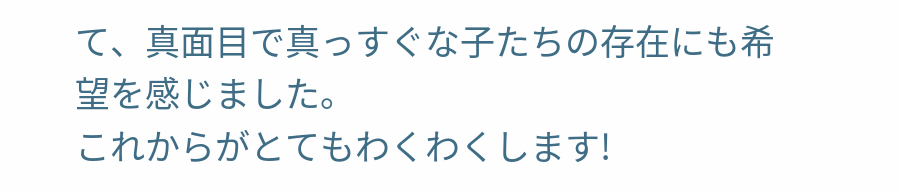て、真面目で真っすぐな子たちの存在にも希望を感じました。
これからがとてもわくわくします!